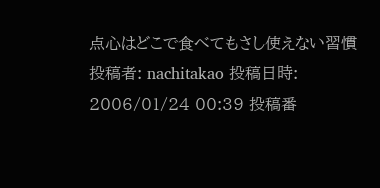点心はどこで食べてもさし使えない習慣
投稿者: nachitakao 投稿日時: 2006/01/24 00:39 投稿番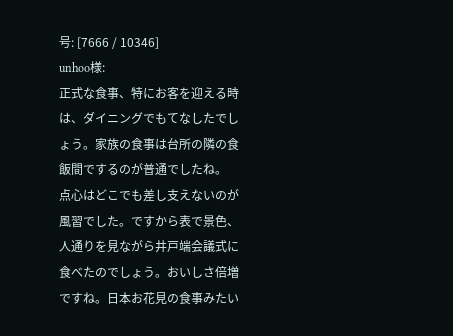号: [7666 / 10346]
unhoo様:
正式な食事、特にお客を迎える時は、ダイニングでもてなしたでしょう。家族の食事は台所の隣の食飯間でするのが普通でしたね。
点心はどこでも差し支えないのが風習でした。ですから表で景色、人通りを見ながら井戸端会議式に食べたのでしょう。おいしさ倍増ですね。日本お花見の食事みたい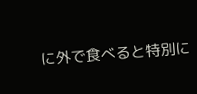に外で食べると特別に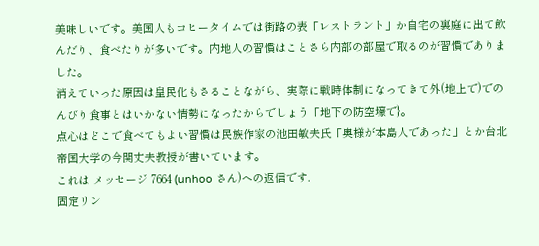美味しいです。美国人もコヒータイムでは街路の表「レストラント」か自宅の裏庭に出て飲んだり、食べたりが多いです。内地人の習慣はことさら内部の部屋で取るのが習慣でありました。
消えていった原因は皇民化もさることながら、実際に戦時体制になってきて外(地上で)でのんびり食事とはいかない情勢になったからでしょう「地下の防空壕で}。
点心はどこで食べてもよい習慣は民族作家の池田敏夫氏「奥様が本島人であった」とか台北帝国大学の今関丈夫教授が書いています。
これは メッセージ 7664 (unhoo さん)への返信です.
固定リン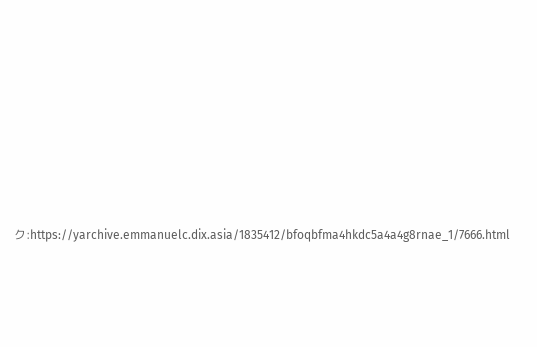ク:https://yarchive.emmanuelc.dix.asia/1835412/bfoqbfma4hkdc5a4a4g8rnae_1/7666.html